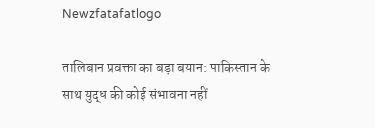Newzfatafatlogo

तालिबान प्रवक्ता का बड़ा बयान: पाकिस्तान के साथ युद्ध की कोई संभावना नहीं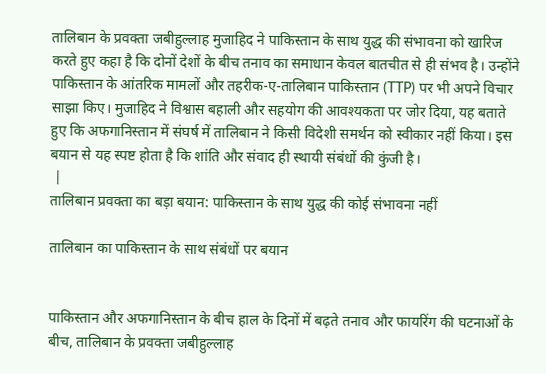तालिबान के प्रवक्ता जबीहुल्लाह मुजाहिद ने पाकिस्तान के साथ युद्ध की संभावना को खारिज करते हुए कहा है कि दोनों देशों के बीच तनाव का समाधान केवल बातचीत से ही संभव है। उन्होंने पाकिस्तान के आंतरिक मामलों और तहरीक-ए-तालिबान पाकिस्तान (TTP) पर भी अपने विचार साझा किए। मुजाहिद ने विश्वास बहाली और सहयोग की आवश्यकता पर जोर दिया, यह बताते हुए कि अफगानिस्तान में संघर्ष में तालिबान ने किसी विदेशी समर्थन को स्वीकार नहीं किया। इस बयान से यह स्पष्ट होता है कि शांति और संवाद ही स्थायी संबंधों की कुंजी है।
 |
तालिबान प्रवक्ता का बड़ा बयान: पाकिस्तान के साथ युद्ध की कोई संभावना नहीं

तालिबान का पाकिस्तान के साथ संबंधों पर बयान


पाकिस्तान और अफगानिस्तान के बीच हाल के दिनों में बढ़ते तनाव और फायरिंग की घटनाओं के बीच, तालिबान के प्रवक्ता जबीहुल्लाह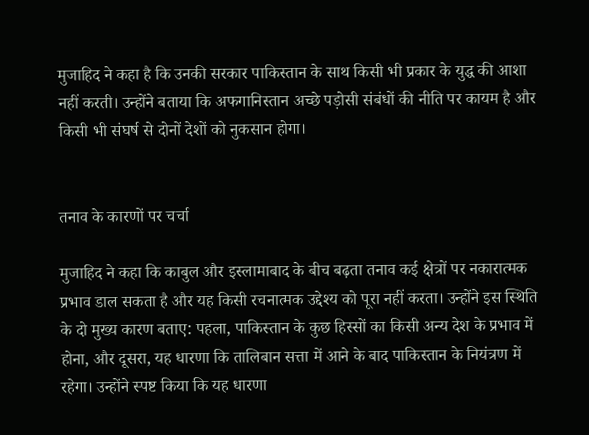मुजाहिद ने कहा है कि उनकी सरकार पाकिस्तान के साथ किसी भी प्रकार के युद्ध की आशा नहीं करती। उन्होंने बताया कि अफगानिस्तान अच्छे पड़ोसी संबंधों की नीति पर कायम है और किसी भी संघर्ष से दोनों देशों को नुकसान होगा।


तनाव के कारणों पर चर्चा

मुजाहिद ने कहा कि काबुल और इस्लामाबाद के बीच बढ़ता तनाव कई क्षेत्रों पर नकारात्मक प्रभाव डाल सकता है और यह किसी रचनात्मक उद्देश्य को पूरा नहीं करता। उन्होंने इस स्थिति के दो मुख्य कारण बताए: पहला, पाकिस्तान के कुछ हिस्सों का किसी अन्य देश के प्रभाव में होना, और दूसरा, यह धारणा कि तालिबान सत्ता में आने के बाद पाकिस्तान के नियंत्रण में रहेगा। उन्होंने स्पष्ट किया कि यह धारणा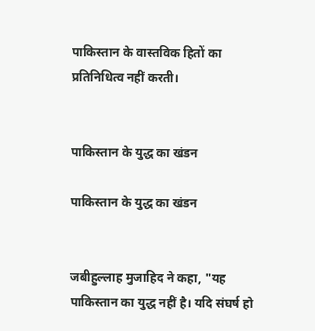पाकिस्तान के वास्तविक हितों का प्रतिनिधित्व नहीं करती।


पाकिस्तान के युद्ध का खंडन

पाकिस्तान के युद्ध का खंडन


जबीहुल्लाह मुजाहिद ने कहा, "यह पाकिस्तान का युद्ध नहीं है। यदि संघर्ष हो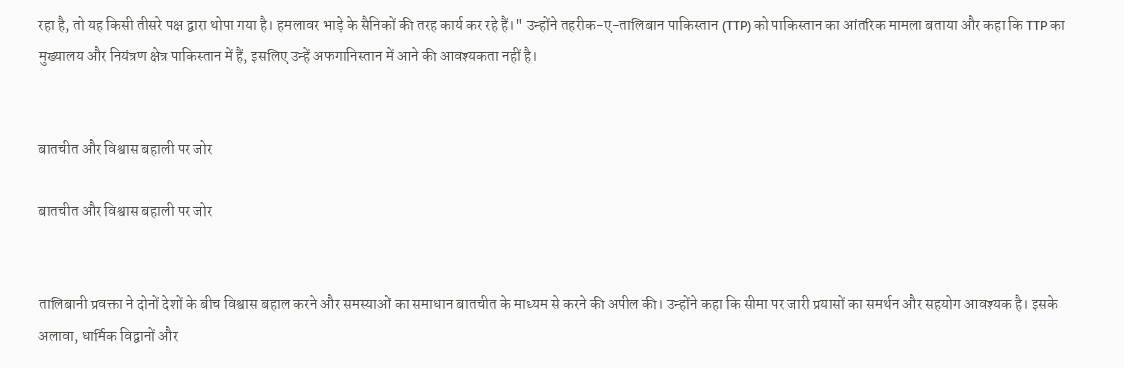रहा है, तो यह किसी तीसरे पक्ष द्वारा थोपा गया है। हमलावर भाड़े के सैनिकों की तरह कार्य कर रहे हैं।" उन्होंने तहरीक-ए-तालिबान पाकिस्तान (TTP) को पाकिस्तान का आंतरिक मामला बताया और कहा कि TTP का मुख्यालय और नियंत्रण क्षेत्र पाकिस्तान में हैं, इसलिए उन्हें अफगानिस्तान में आने की आवश्यकता नहीं है।


बातचीत और विश्वास बहाली पर जोर

बातचीत और विश्वास बहाली पर जोर


तालिबानी प्रवक्ता ने दोनों देशों के बीच विश्वास बहाल करने और समस्याओं का समाधान बातचीत के माध्यम से करने की अपील की। उन्होंने कहा कि सीमा पर जारी प्रयासों का समर्थन और सहयोग आवश्यक है। इसके अलावा, धार्मिक विद्वानों और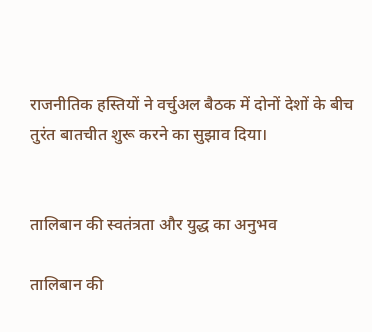राजनीतिक हस्तियों ने वर्चुअल बैठक में दोनों देशों के बीच तुरंत बातचीत शुरू करने का सुझाव दिया।


तालिबान की स्वतंत्रता और युद्ध का अनुभव

तालिबान की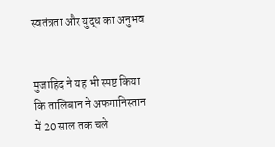स्वतंत्रता और युद्ध का अनुभव


मुजाहिद ने यह भी स्पष्ट किया कि तालिबान ने अफगानिस्तान में 20 साल तक चले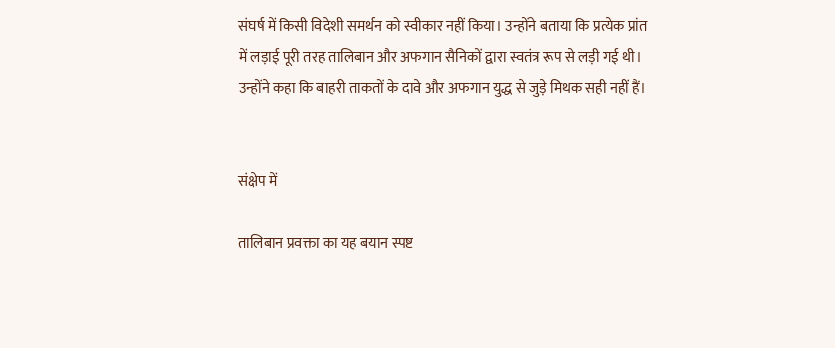संघर्ष में किसी विदेशी समर्थन को स्वीकार नहीं किया। उन्होंने बताया कि प्रत्येक प्रांत में लड़ाई पूरी तरह तालिबान और अफगान सैनिकों द्वारा स्वतंत्र रूप से लड़ी गई थी। उन्होंने कहा कि बाहरी ताकतों के दावे और अफगान युद्ध से जुड़े मिथक सही नहीं हैं।


संक्षेप में

तालिबान प्रवक्ता का यह बयान स्पष्ट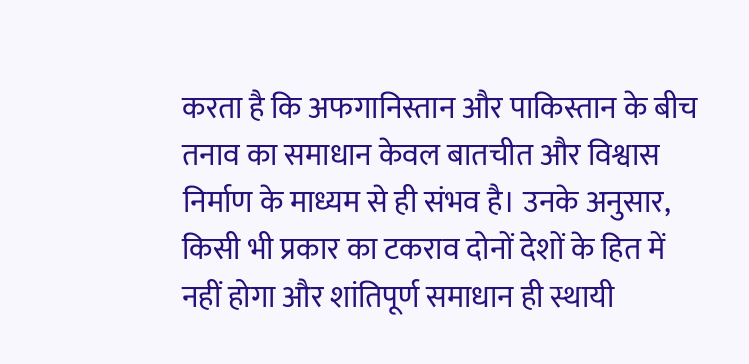करता है कि अफगानिस्तान और पाकिस्तान के बीच तनाव का समाधान केवल बातचीत और विश्वास निर्माण के माध्यम से ही संभव है। उनके अनुसार, किसी भी प्रकार का टकराव दोनों देशों के हित में नहीं होगा और शांतिपूर्ण समाधान ही स्थायी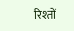रिश्तों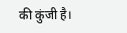की कुंजी है।